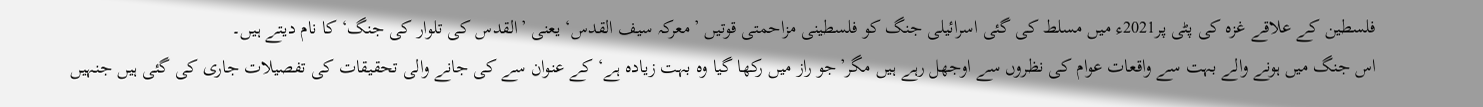فلسطین کے علاقے غزہ کی پٹی پر2021ء میں مسلط کی گئی اسرائیلی جنگ کو فلسطینی مزاحمتی قوتیں ’معرکہ سیف القدس‘ یعنی ’القدس کی تلوار کی جنگ‘ کا نام دیتے ہیں۔
اس جنگ میں ہونے والے بہت سے واقعات عوام کی نظروں سے اوجھل رہے ہیں مگر’جو راز میں رکھا گیا وہ بہت زیادہ ہے‘ کے عنوان سے کی جانے والی تحقیقات کی تفصیلات جاری کی گئی ہیں جنہیں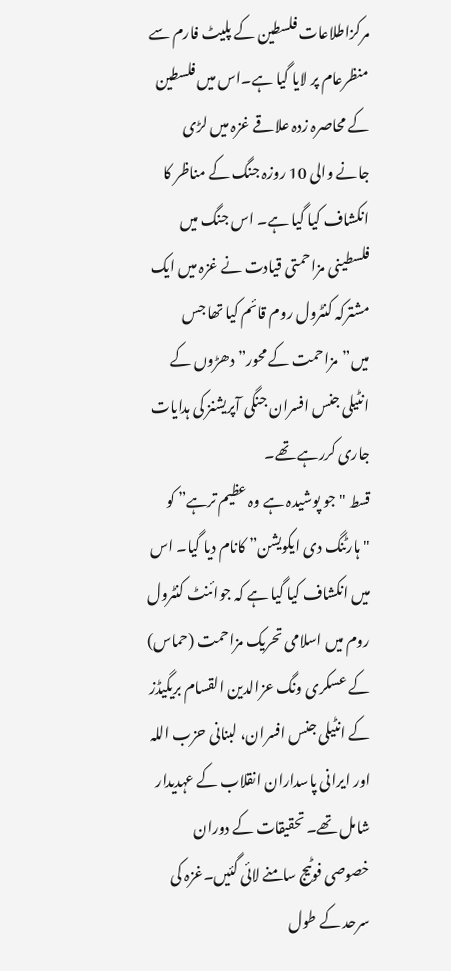مرکزاطلاعات فلسطین کے پلیٹ فارم سے منظرعام پر لایا گیا ہے۔اس میں فلسطین کے محاصرہ زدہ علاقے غزہ میں لڑی جانے والی 10 روزہ جنگ کے مناظر کا انکشاف کیا گیا ہے۔ اس جنگ میں فلسطینی مزاحمتی قیادت نے غزہ میں ایک مشترکہ کنٹرول روم قائم کیا تھا جس میں”مزاحمت کے محور” دھڑوں کے انٹیلی جنس افسران جنگی آپریشنز کی ہدایات جاری کررہے تھے۔
قسط "جو پوشیدہ ہے وہ عظیم ترہے” کو "ہارٹنگ دی ایکویشن” کانام دیا گیا۔ اس میں انکشاف کیا گیا ہے کہ جوائنٹ کنٹرول روم میں اسلامی تحریک مزاحمت (حماس) کے عسکری ونگ عزالدین القسام بریگیڈز کے انٹیلی جنس افسران، لبنانی حزب اللہ اور ایرانی پاسداران انقلاب کے عہدیدار شامل تھے۔ تحقیقات کے دوران خصوصی فوٹیج سامنے لائی گئیں۔غزہ کی سرحد کے طول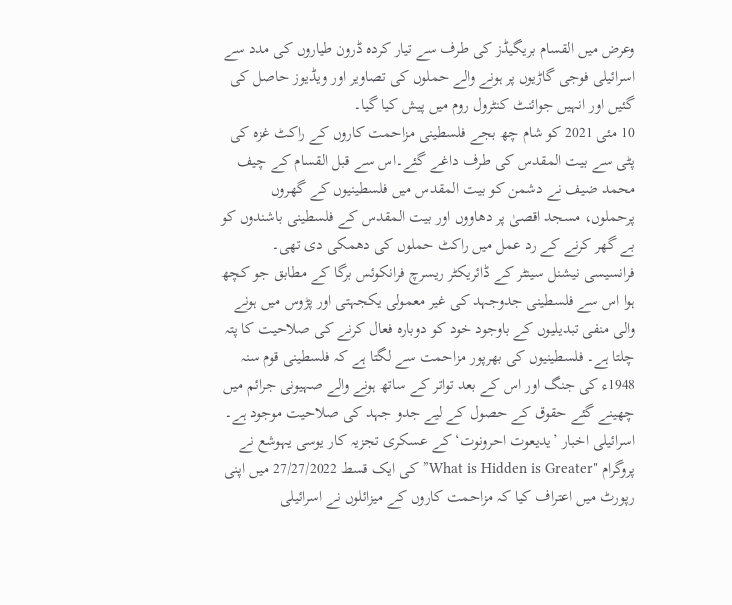وعرض میں القسام بریگیڈز کی طرف سے تیار کردہ ڈرون طیاروں کی مدد سے اسرائیلی فوجی گاڑیوں پر ہونے والے حملوں کی تصاویر اور ویڈیوز حاصل کی گئیں اور انہیں جوائنٹ کنٹرول روم میں پیش کیا گیا۔
10 مئی 2021 کو شام چھ بجے فلسطینی مزاحمت کاروں کے راکٹ غزہ کی پٹی سے بیت المقدس کی طرف داغے گئے۔اس سے قبل القسام کے چیف محمد ضیف نے دشمن کو بیت المقدس میں فلسطینیوں کے گھروں پرحملوں، مسجد اقصیٰ پر دھاووں اور بیت المقدس کے فلسطینی باشندوں کو بے گھر کرنے کے رد عمل میں راکٹ حملوں کی دھمکی دی تھی۔
فرانسیسی نیشنل سینٹر کے ڈائریکٹر ریسرچ فرانکوئس برگا کے مطابق جو کچھ ہوا اس سے فلسطینی جدوجہد کی غیر معمولی یکجہتی اور پڑوس میں ہونے والی منفی تبدیلیوں کے باوجود خود کو دوبارہ فعال کرنے کی صلاحیت کا پتہ چلتا ہے۔ فلسطینیوں کی بھرپور مزاحمت سے لگتا ہے کہ فلسطینی قوم سنہ 1948ء کی جنگ اور اس کے بعد تواتر کے ساتھ ہونے والے صہیونی جرائم میں چھینے گئے حقوق کے حصول کے لیے جدو جہد کی صلاحیت موجود ہے۔
اسرائیلی اخبار ’یدیعوت احرونوت‘ کے عسکری تجزیہ کار یوسی یہوشع نے پروگرام "What is Hidden is Greater” کی ایک قسط 27/27/2022 میں اپنی رپورٹ میں اعتراف کیا کہ مزاحمت کاروں کے میزائلوں نے اسرائیلی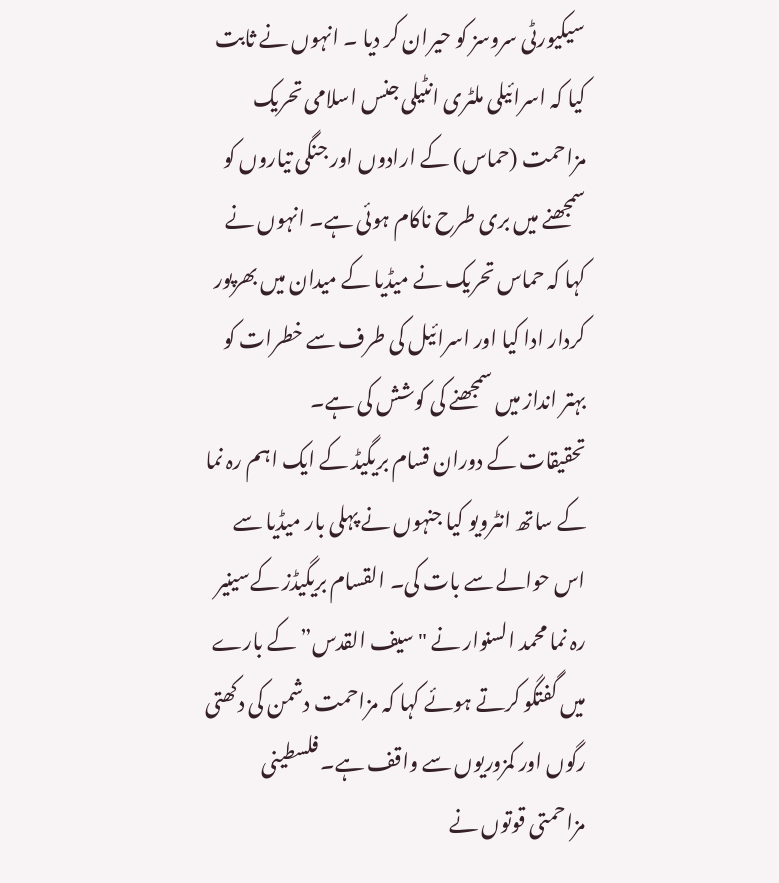سیکیورٹی سروسز کو حیران کر دیا ۔ انہوں نے ثابت کیا کہ اسرائیلی ملٹری انٹیلی جنس اسلامی تحریک مزاحمت (حماس) کے ارادوں اور جنگی تیاروں کو سمجھنے میں بری طرح ناکام ہوئی ہے۔ انہوں نے کہا کہ حماس تحریک نے میڈیا کے میدان میں بھرپور کردار ادا کیا اور اسرائیل کی طرف سے خطرات کو بہتر انداز میں سمجھنے کی کوشش کی ہے۔
تحقیقات کے دوران قسام بریگیڈ کے ایک اہم رہ نما کے ساتھ انٹرویو کیا جنہوں نے پہلی بار میڈیا سے اس حوالے سے بات کی۔ القسام بریگیڈز کےسینیر رہ نما محمد السنوار نے "سیف القدس” کے بارے میں گفتگو کرتے ہوئے کہا کہ مزاحمت دشمن کی دکھتی رگوں اور کمزوریوں سے واقف ہے۔ فلسطینی مزاحمتی قوتوں نے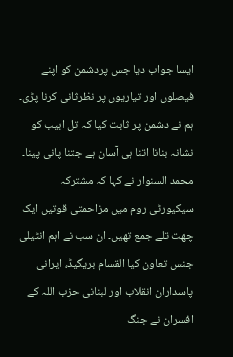ایسا جواب دیا جس پردشمن کو اپنے فیصلوں اور تیاریوں پر نظرثانی کرنا پڑی۔ ہم نے دشمن پر ثابت کیا کہ تل ابیب کو نشانہ بنانا اتنا ہی آسان ہے جتنا پانی پینا۔
محمد السنوار نے کہا کہ مشترکہ سیکیورٹی روم میں مزاحمتی قوتیں ایک چھت تلے جمع تھیں۔ ان سب نے اہم انٹیلی جنس تعاون کیا القسام بریگیڈ، ایرانی پاسداران انقلاب اور لبنانی حزب اللہ کے افسران نے جنگ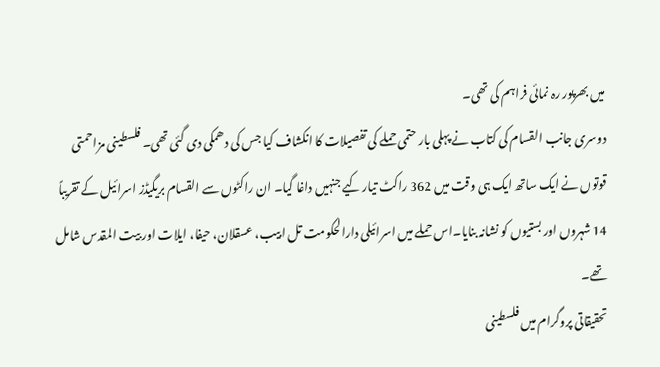میں بھرپور رہ نمائی فراہم کی تھی۔
دوسری جانب القسام کی کتاب نے پہلی بار حتمی حملے کی تفصیلات کا انکشاف کیا جس کی دھمکی دی گئی تھی۔ فلسطینی مزاحمتی قوتوں نے ایک ساتھ ایک ہی وقت میں 362 راکٹ تیار کیے جنہیں داغا گیا۔ ان راکٹوں سے القسام بریگیڈز اسرائیل کے تقریباً 14 شہروں اور بستیوں کو نشانہ بنایا۔اس حملے میں اسرائیلی دارالحکومت تل ابیب، عسقلان، حیفا، ایلات اور بیت المقدس شامل تھے۔
تحقیقاتی پروگرام میں فلسطینی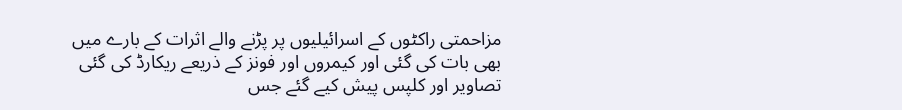مزاحمتی راکٹوں کے اسرائیلیوں پر پڑنے والے اثرات کے بارے میں بھی بات کی گئی اور کیمروں اور فونز کے ذریعے ریکارڈ کی گئی تصاویر اور کلپس پیش کیے گئے جس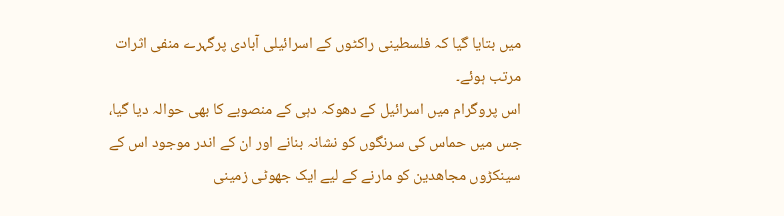میں بتایا گیا کہ فلسطینی راکٹوں کے اسرائیلی آبادی پرگہرے منفی اثرات مرتب ہوئے۔
اس پروگرام میں اسرائیل کے دھوکہ دہی کے منصوبے کا بھی حوالہ دیا گیا، جس میں حماس کی سرنگوں کو نشانہ بنانے اور ان کے اندر موجود اس کے سینکڑوں مجاھدین کو مارنے کے لیے ایک جھوٹی زمینی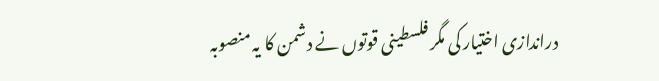دراندازی اختیار کی مگر فلسطینی قوتوں نے دشمن کا یہ منصوبہ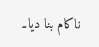ناکام بنا دیا۔